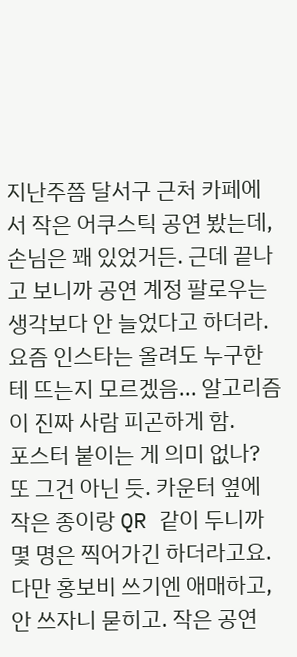지난주쯤 달서구 근처 카페에서 작은 어쿠스틱 공연 봤는데, 손님은 꽤 있었거든. 근데 끝나고 보니까 공연 계정 팔로우는 생각보다 안 늘었다고 하더라. 요즘 인스타는 올려도 누구한테 뜨는지 모르겠음... 알고리즘이 진짜 사람 피곤하게 함.
포스터 붙이는 게 의미 없나? 또 그건 아닌 듯. 카운터 옆에 작은 종이랑 QR 같이 두니까 몇 명은 찍어가긴 하더라고요. 다만 홍보비 쓰기엔 애매하고, 안 쓰자니 묻히고. 작은 공연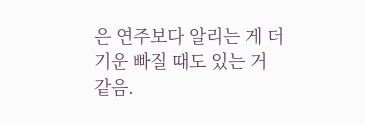은 연주보다 알리는 게 더 기운 빠질 때도 있는 거 같음.